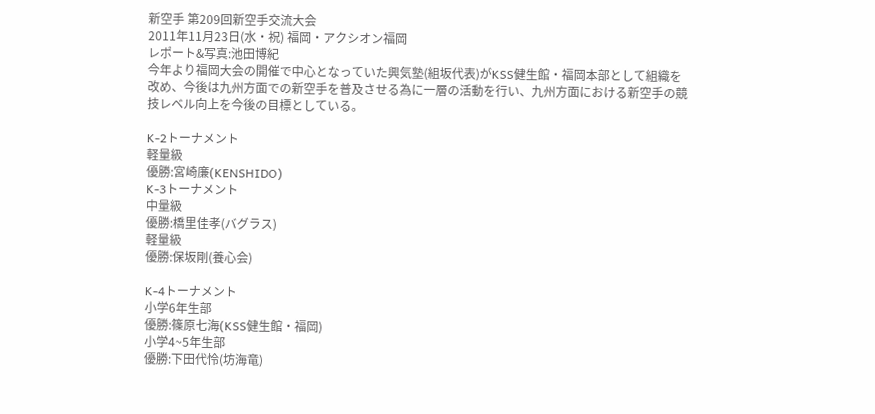新空手 第209回新空手交流大会
2011年11月23日(水・祝) 福岡・アクシオン福岡
レポート&写真:池田博紀
今年より福岡大会の開催で中心となっていた興気塾(組坂代表)がKSS健生館・福岡本部として組織を改め、今後は九州方面での新空手を普及させる為に一層の活動を行い、九州方面における新空手の競技レベル向上を今後の目標としている。

K-2トーナメント
軽量級
優勝:宮崎廉(KENSHIDO)
K-3トーナメント
中量級
優勝:橋里佳孝(バグラス)
軽量級
優勝:保坂剛(養心会)

K-4トーナメント
小学6年生部
優勝:篠原七海(KSS健生館・福岡)
小学4~5年生部
優勝:下田代怜(坊海竜)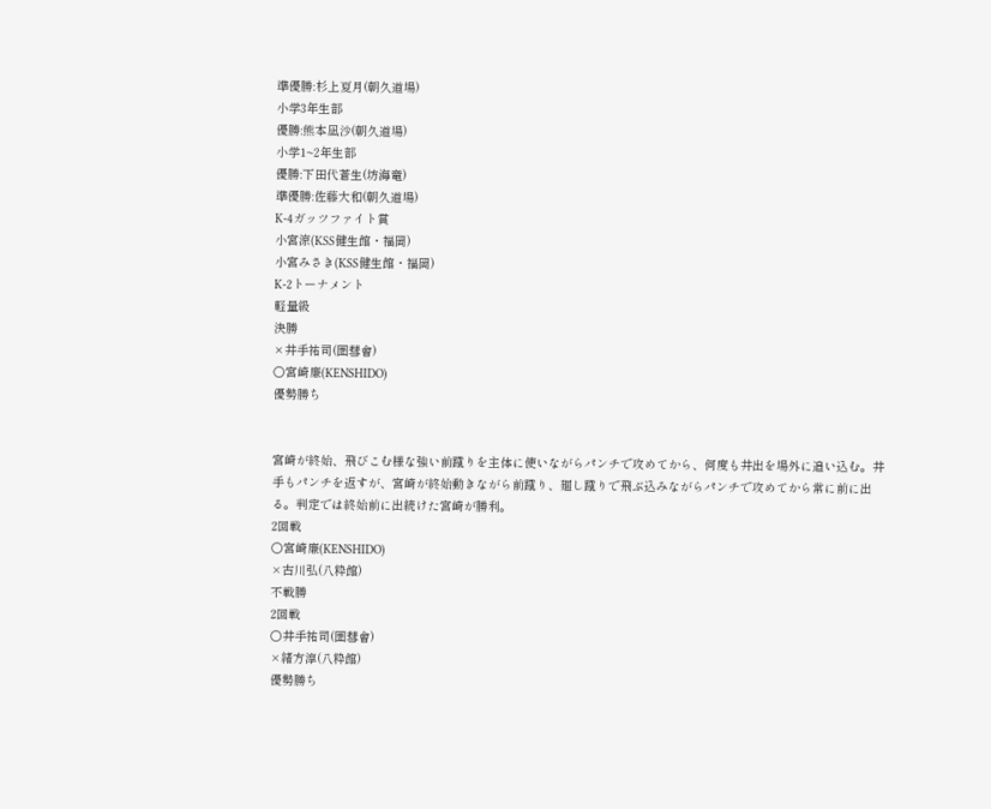準優勝:杉上夏月(朝久道場)
小学3年生部
優勝:熊本凪沙(朝久道場)
小学1~2年生部
優勝:下田代蒼生(坊海竜)
準優勝:佐藤大和(朝久道場)
K-4ガッツファイト賞
小宮涼(KSS健生館・福岡)
小宮みさき(KSS健生館・福岡)
K-2トーナメント
軽量級
決勝
×井手祐司(圏彗會)
○宮崎廉(KENSHIDO)
優勢勝ち


宮崎が終始、飛びこむ様な強い前蹴りを主体に使いながらパンチで攻めてから、何度も井出を場外に追い込む。井手もパンチを返すが、宮崎が終始動きながら前蹴り、廻し蹴りで飛ぶ込みながらパンチで攻めてから常に前に出る。判定では終始前に出続けた宮崎が勝利。
2回戦
○宮崎廉(KENSHIDO)
×古川弘(八粋館)
不戦勝
2回戦
○井手祐司(圏彗會)
×緒方淳(八粋館)
優勢勝ち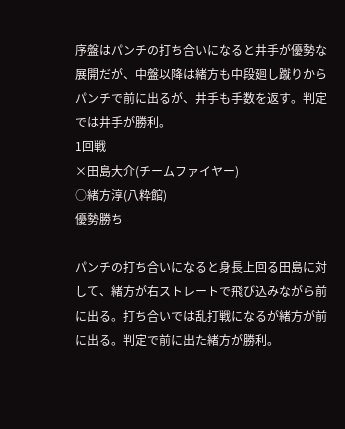序盤はパンチの打ち合いになると井手が優勢な展開だが、中盤以降は緒方も中段廻し蹴りからパンチで前に出るが、井手も手数を返す。判定では井手が勝利。
1回戦
×田島大介(チームファイヤー)
○緒方淳(八粋館)
優勢勝ち

パンチの打ち合いになると身長上回る田島に対して、緒方が右ストレートで飛び込みながら前に出る。打ち合いでは乱打戦になるが緒方が前に出る。判定で前に出た緒方が勝利。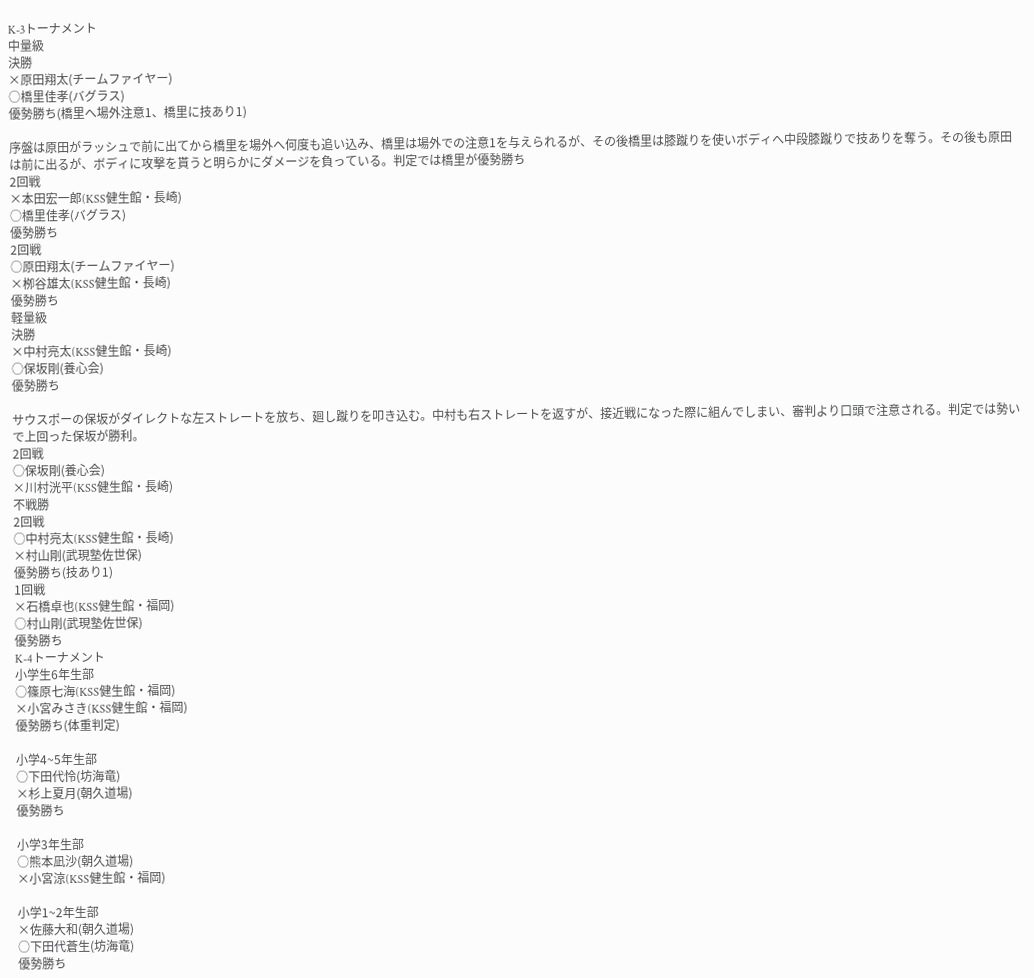K-3トーナメント
中量級
決勝
×原田翔太(チームファイヤー)
○橋里佳孝(バグラス)
優勢勝ち(橋里へ場外注意1、橋里に技あり1)

序盤は原田がラッシュで前に出てから橋里を場外へ何度も追い込み、橋里は場外での注意1を与えられるが、その後橋里は膝蹴りを使いボディへ中段膝蹴りで技ありを奪う。その後も原田は前に出るが、ボディに攻撃を貰うと明らかにダメージを負っている。判定では橋里が優勢勝ち
2回戦
×本田宏一郎(KSS健生館・長崎)
○橋里佳孝(バグラス)
優勢勝ち
2回戦
○原田翔太(チームファイヤー)
×栁谷雄太(KSS健生館・長崎)
優勢勝ち
軽量級
決勝
×中村亮太(KSS健生館・長崎)
○保坂剛(養心会)
優勢勝ち

サウスポーの保坂がダイレクトな左ストレートを放ち、廻し蹴りを叩き込む。中村も右ストレートを返すが、接近戦になった際に組んでしまい、審判より口頭で注意される。判定では勢いで上回った保坂が勝利。
2回戦
○保坂剛(養心会)
×川村洸平(KSS健生館・長崎)
不戦勝
2回戦
○中村亮太(KSS健生館・長崎)
×村山剛(武現塾佐世保)
優勢勝ち(技あり1)
1回戦
×石橋卓也(KSS健生館・福岡)
○村山剛(武現塾佐世保)
優勢勝ち
K-4トーナメント
小学生6年生部
○篠原七海(KSS健生館・福岡)
×小宮みさき(KSS健生館・福岡)
優勢勝ち(体重判定)

小学4~5年生部
○下田代怜(坊海竜)
×杉上夏月(朝久道場)
優勢勝ち

小学3年生部
○熊本凪沙(朝久道場)
×小宮涼(KSS健生館・福岡)

小学1~2年生部
×佐藤大和(朝久道場)
○下田代蒼生(坊海竜)
優勢勝ち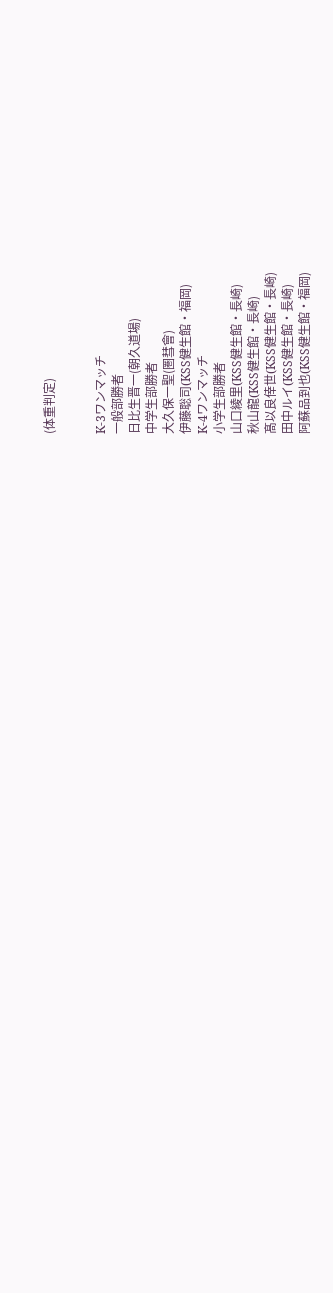(体重判定)


K-3ワンマッチ
一般部勝者
日比生晋一(朝久道場)
中学生部勝者
大久保一聖(圏彗會)
伊藤聡司(KSS健生館・福岡)
K-4ワンマッチ
小学生部勝者
山口綾里(KSS健生館・長崎)
秋山龍(KSS健生館・長崎)
髙以良倖世(KSS健生館・長崎)
田中ルイ(KSS健生館・長崎)
阿蘇品到也(KSS健生館・福岡)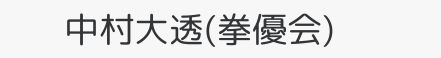中村大透(拳優会)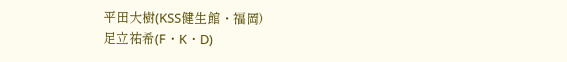平田大樹(KSS健生館・福岡)
足立祐希(F・K・D)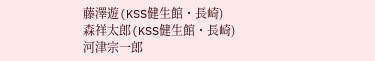藤澤遊(KSS健生館・長崎)
森祥太郎(KSS健生館・長崎)
河津宗一郎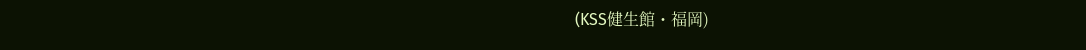(KSS健生館・福岡)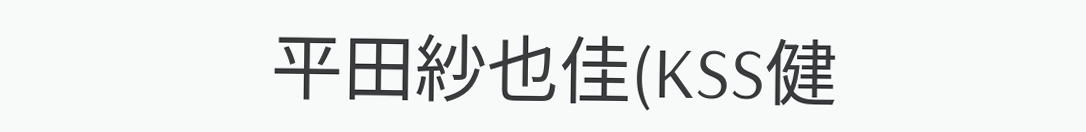平田紗也佳(KSS健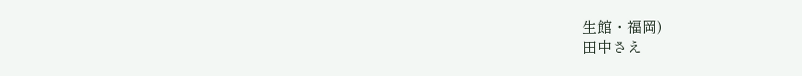生館・福岡)
田中さえ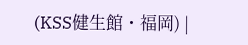(KSS健生館・福岡) |